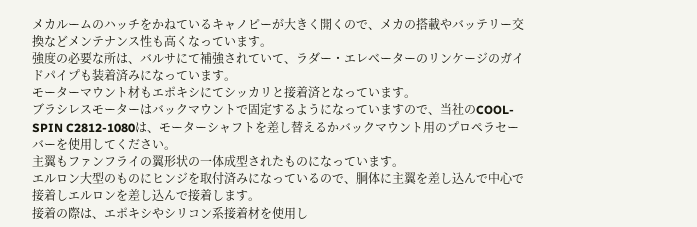メカルームのハッチをかねているキャノピーが大きく開くので、メカの搭載やバッテリー交換などメンテナンス性も高くなっています。
強度の必要な所は、バルサにて補強されていて、ラダー・エレベーターのリンケージのガイドパイプも装着済みになっています。
モーターマウント材もエポキシにてシッカリと接着済となっています。
ブラシレスモーターはバックマウントで固定するようになっていますので、当社のCOOL-SPIN C2812-1080は、モーターシャフトを差し替えるかバックマウント用のプロペラセーバーを使用してください。
主翼もファンフライの翼形状の一体成型されたものになっています。
エルロン大型のものにヒンジを取付済みになっているので、胴体に主翼を差し込んで中心で接着しエルロンを差し込んで接着します。
接着の際は、エポキシやシリコン系接着材を使用し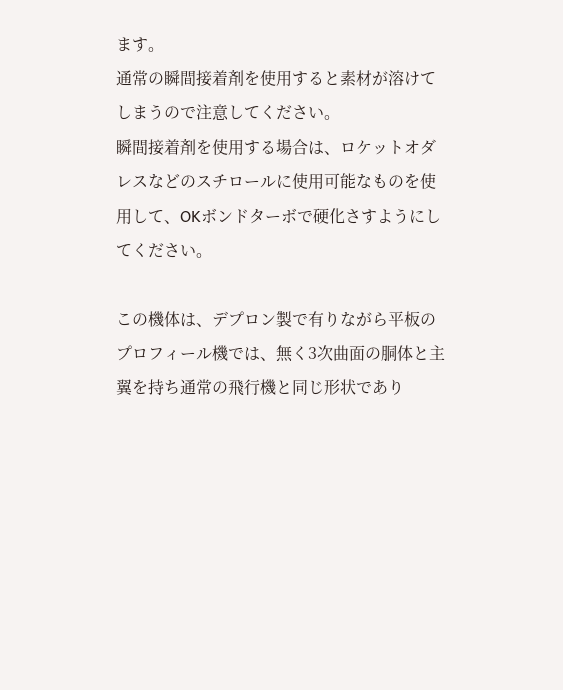ます。
通常の瞬間接着剤を使用すると素材が溶けてしまうので注意してください。
瞬間接着剤を使用する場合は、ロケットオダレスなどのスチロールに使用可能なものを使用して、OKボンドターボで硬化さすようにしてください。

この機体は、デプロン製で有りながら平板のプロフィール機では、無く3次曲面の胴体と主翼を持ち通常の飛行機と同じ形状であり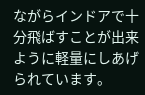ながらインドアで十分飛ばすことが出来ように軽量にしあげられています。